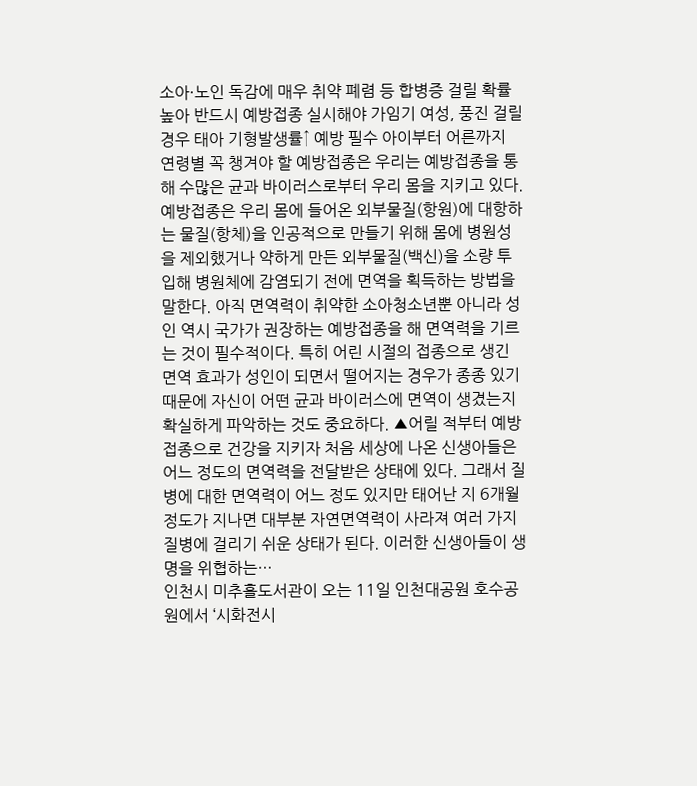소아·노인 독감에 매우 취약 폐렴 등 합병증 걸릴 확률 높아 반드시 예방접종 실시해야 가임기 여성, 풍진 걸릴 경우 태아 기형발생률↑ 예방 필수 아이부터 어른까지 연령별 꼭 챙겨야 할 예방접종은 우리는 예방접종을 통해 수많은 균과 바이러스로부터 우리 몸을 지키고 있다. 예방접종은 우리 몸에 들어온 외부물질(항원)에 대항하는 물질(항체)을 인공적으로 만들기 위해 몸에 병원성을 제외했거나 약하게 만든 외부물질(백신)을 소량 투입해 병원체에 감염되기 전에 면역을 획득하는 방법을 말한다. 아직 면역력이 취약한 소아청소년뿐 아니라 성인 역시 국가가 권장하는 예방접종을 해 면역력을 기르는 것이 필수적이다. 특히 어린 시절의 접종으로 생긴 면역 효과가 성인이 되면서 떨어지는 경우가 종종 있기 때문에 자신이 어떤 균과 바이러스에 면역이 생겼는지 확실하게 파악하는 것도 중요하다. ▲어릴 적부터 예방접종으로 건강을 지키자 처음 세상에 나온 신생아들은 어느 정도의 면역력을 전달받은 상태에 있다. 그래서 질병에 대한 면역력이 어느 정도 있지만 태어난 지 6개월 정도가 지나면 대부분 자연면역력이 사라져 여러 가지 질병에 걸리기 쉬운 상태가 된다. 이러한 신생아들이 생명을 위협하는…
인천시 미추홀도서관이 오는 11일 인천대공원 호수공원에서 ‘시화전시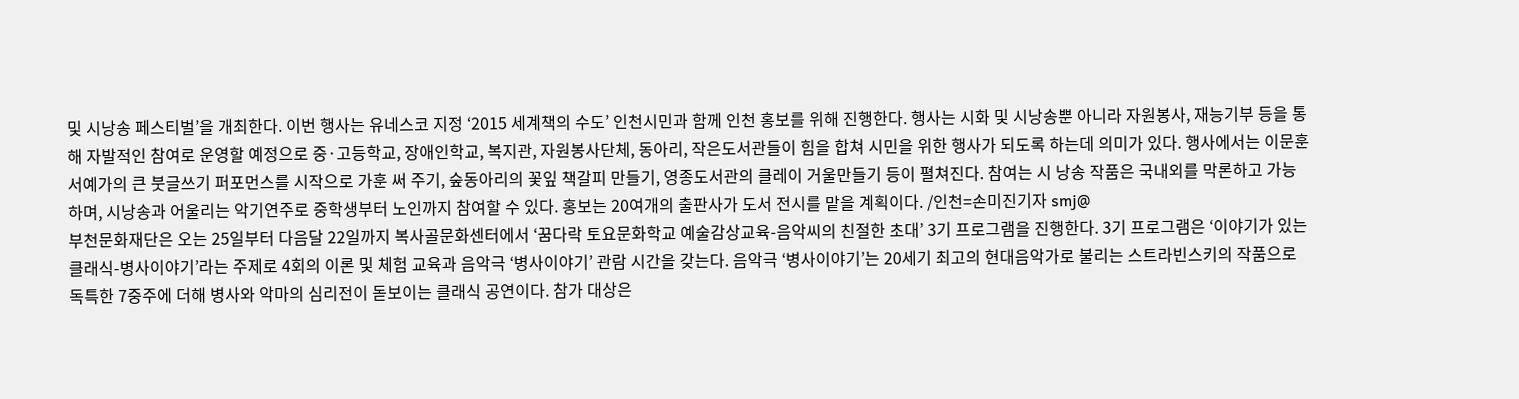및 시낭송 페스티벌’을 개최한다. 이번 행사는 유네스코 지정 ‘2015 세계책의 수도’ 인천시민과 함께 인천 홍보를 위해 진행한다. 행사는 시화 및 시낭송뿐 아니라 자원봉사, 재능기부 등을 통해 자발적인 참여로 운영할 예정으로 중·고등학교, 장애인학교, 복지관, 자원봉사단체, 동아리, 작은도서관들이 힘을 합쳐 시민을 위한 행사가 되도록 하는데 의미가 있다. 행사에서는 이문훈 서예가의 큰 붓글쓰기 퍼포먼스를 시작으로 가훈 써 주기, 숲동아리의 꽃잎 책갈피 만들기, 영종도서관의 클레이 거울만들기 등이 펼쳐진다. 참여는 시 낭송 작품은 국내외를 막론하고 가능하며, 시낭송과 어울리는 악기연주로 중학생부터 노인까지 참여할 수 있다. 홍보는 20여개의 출판사가 도서 전시를 맡을 계획이다. /인천=손미진기자 smj@
부천문화재단은 오는 25일부터 다음달 22일까지 복사골문화센터에서 ‘꿈다락 토요문화학교 예술감상교육-음악씨의 친절한 초대’ 3기 프로그램을 진행한다. 3기 프로그램은 ‘이야기가 있는 클래식-병사이야기’라는 주제로 4회의 이론 및 체험 교육과 음악극 ‘병사이야기’ 관람 시간을 갖는다. 음악극 ‘병사이야기’는 20세기 최고의 현대음악가로 불리는 스트라빈스키의 작품으로 독특한 7중주에 더해 병사와 악마의 심리전이 돋보이는 클래식 공연이다. 참가 대상은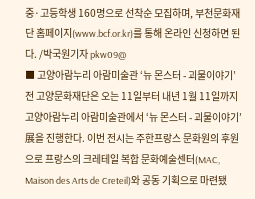중·고등학생 160명으로 선착순 모집하며, 부천문화재단 홈페이지(www.bcf.or.kr)를 통해 온라인 신청하면 된다. /박국원기자 pkw09@
■ 고양아람누리 아람미술관 ‘뉴 몬스터 - 괴물이야기’전 고양문화재단은 오는 11일부터 내년 1월 11일까지 고양아람누리 아람미술관에서 ‘뉴 몬스터 - 괴물이야기’展을 진행한다. 이번 전시는 주한프랑스 문화원의 후원으로 프랑스의 크레테일 복합 문화예술센터(MAC, Maison des Arts de Creteil)와 공동 기획으로 마련됐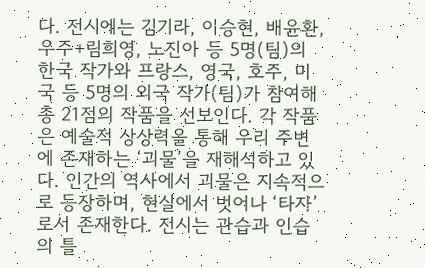다. 전시에는 김기라, 이승현, 배윤환, 우주+림희영, 노진아 등 5명(팀)의 한국 작가와 프랑스, 영국, 호주, 미국 등 5명의 외국 작가(팀)가 참여해 총 21점의 작품을 선보인다. 각 작품은 예술적 상상력을 통해 우리 주변에 존재하는 ‘괴물’을 재해석하고 있다. 인간의 역사에서 괴물은 지속적으로 등장하며, 현실에서 벗어나 ‘타자’로서 존재한다. 전시는 관습과 인습의 틀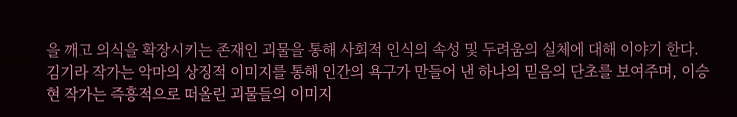을 깨고 의식을 확장시키는 존재인 괴물을 통해 사회적 인식의 속성 및 두려움의 실체에 대해 이야기 한다. 김기라 작가는 악마의 상징적 이미지를 통해 인간의 욕구가 만들어 낸 하나의 믿음의 단초를 보여주며, 이승현 작가는 즉흥적으로 떠올린 괴물들의 이미지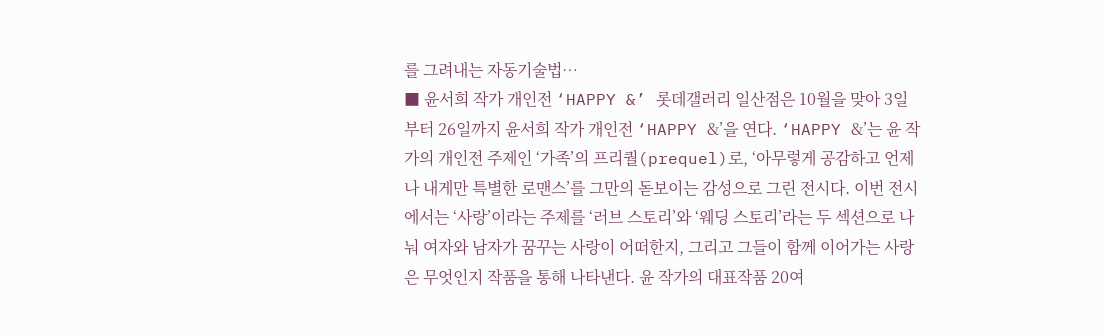를 그려내는 자동기술법…
■ 윤서희 작가 개인전 ‘HAPPY &’ 롯데갤러리 일산점은 10월을 맞아 3일부터 26일까지 윤서희 작가 개인전 ‘HAPPY &’을 연다. ‘HAPPY &’는 윤 작가의 개인전 주제인 ‘가족’의 프리퀄(prequel)로, ‘아무렇게 공감하고 언제나 내게만 특별한 로맨스’를 그만의 돋보이는 감성으로 그린 전시다. 이번 전시에서는 ‘사랑’이라는 주제를 ‘러브 스토리’와 ‘웨딩 스토리’라는 두 섹션으로 나눠 여자와 남자가 꿈꾸는 사랑이 어떠한지, 그리고 그들이 함께 이어가는 사랑은 무엇인지 작품을 통해 나타낸다. 윤 작가의 대표작품 20여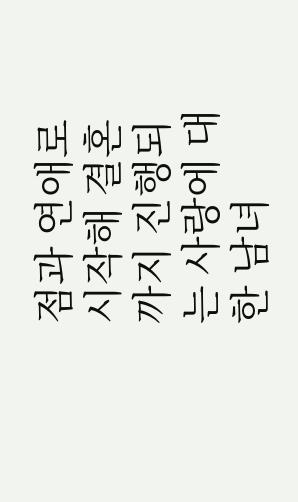점과 연애로 시작해 결혼까지 진행되는 사랑에 대한 남녀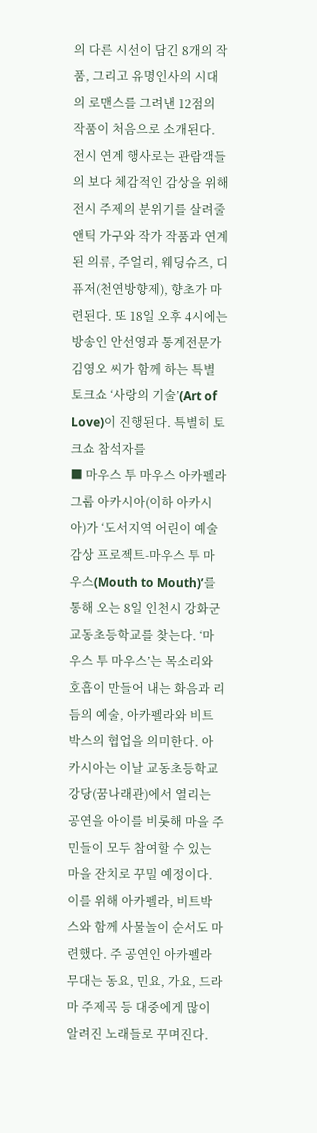의 다른 시선이 담긴 8개의 작품, 그리고 유명인사의 시대의 로맨스를 그려낸 12점의 작품이 처음으로 소개된다. 전시 연계 행사로는 관람객들의 보다 체감적인 감상을 위해 전시 주제의 분위기를 살려줄 앤틱 가구와 작가 작품과 연계된 의류, 주얼리, 웨딩슈즈, 디퓨저(천연방향제), 향초가 마련된다. 또 18일 오후 4시에는 방송인 안선영과 통계전문가 김영오 씨가 함께 하는 특별 토크쇼 ‘사랑의 기술’(Art of Love)이 진행된다. 특별히 토크쇼 참석자를
■ 마우스 투 마우스 아카펠라그룹 아카시아(이하 아카시아)가 ‘도서지역 어린이 예술감상 프로젝트-마우스 투 마우스(Mouth to Mouth)’를 통해 오는 8일 인천시 강화군 교동초등학교를 찾는다. ‘마우스 투 마우스’는 목소리와 호흡이 만들어 내는 화음과 리듬의 예술, 아카펠라와 비트박스의 협업을 의미한다. 아카시아는 이날 교동초등학교 강당(꿈나래관)에서 열리는 공연을 아이를 비롯해 마을 주민들이 모두 참여할 수 있는 마을 잔치로 꾸밀 예정이다. 이를 위해 아카펠라, 비트박스와 함께 사물놀이 순서도 마련했다. 주 공연인 아카펠라 무대는 동요, 민요, 가요, 드라마 주제곡 등 대중에게 많이 알려진 노래들로 꾸며진다.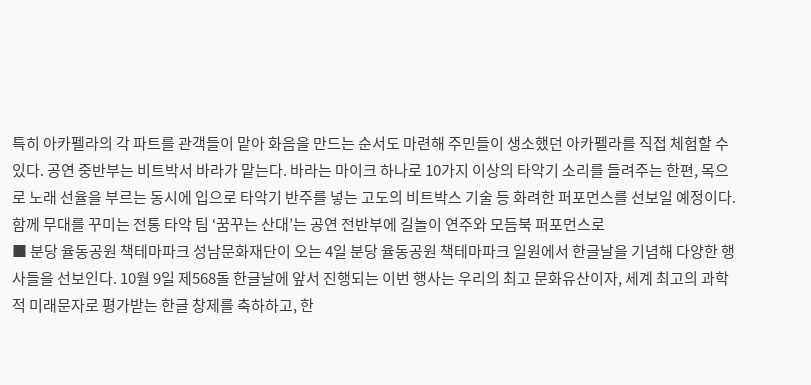특히 아카펠라의 각 파트를 관객들이 맡아 화음을 만드는 순서도 마련해 주민들이 생소했던 아카펠라를 직접 체험할 수 있다. 공연 중반부는 비트박서 바라가 맡는다. 바라는 마이크 하나로 10가지 이상의 타악기 소리를 들려주는 한편, 목으로 노래 선율을 부르는 동시에 입으로 타악기 반주를 넣는 고도의 비트박스 기술 등 화려한 퍼포먼스를 선보일 예정이다. 함께 무대를 꾸미는 전통 타악 팀 ‘꿈꾸는 산대’는 공연 전반부에 길놀이 연주와 모듬북 퍼포먼스로
■ 분당 율동공원 책테마파크 성남문화재단이 오는 4일 분당 율동공원 책테마파크 일원에서 한글날을 기념해 다양한 행사들을 선보인다. 10월 9일 제568돌 한글날에 앞서 진행되는 이번 행사는 우리의 최고 문화유산이자, 세계 최고의 과학적 미래문자로 평가받는 한글 창제를 축하하고, 한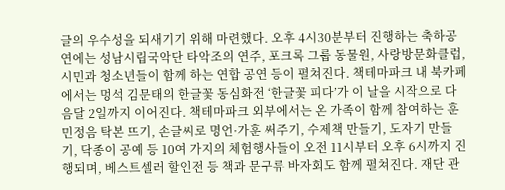글의 우수성을 되새기기 위해 마련했다. 오후 4시30분부터 진행하는 축하공연에는 성남시립국악단 타악조의 연주, 포크록 그룹 동물원, 사랑방문화클럽, 시민과 청소년들이 함께 하는 연합 공연 등이 펼쳐진다. 책테마파크 내 북카페에서는 멍석 김문태의 한글꽃 동심화전 ‘한글꽃 피다’가 이 날을 시작으로 다음달 2일까지 이어진다. 책테마파크 외부에서는 온 가족이 함께 참여하는 훈민정음 탁본 뜨기, 손글씨로 명언·가훈 써주기, 수제책 만들기, 도자기 만들기, 닥종이 공예 등 10여 가지의 체험행사들이 오전 11시부터 오후 6시까지 진행되며, 베스트셀러 할인전 등 책과 문구류 바자회도 함께 펼쳐진다. 재단 관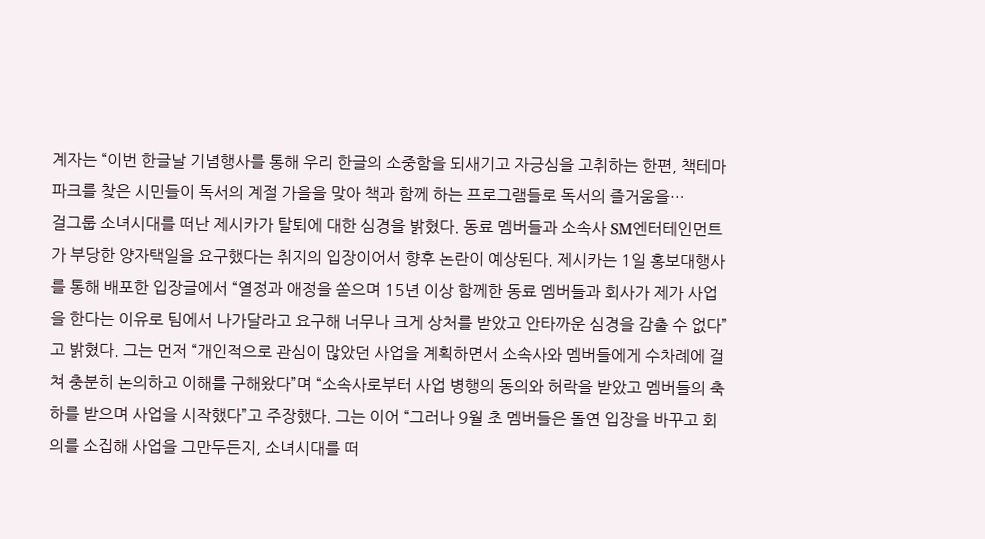계자는 “이번 한글날 기념행사를 통해 우리 한글의 소중함을 되새기고 자긍심을 고취하는 한편, 책테마파크를 찾은 시민들이 독서의 계절 가을을 맞아 책과 함께 하는 프로그램들로 독서의 즐거움을…
걸그룹 소녀시대를 떠난 제시카가 탈퇴에 대한 심경을 밝혔다. 동료 멤버들과 소속사 SM엔터테인먼트가 부당한 양자택일을 요구했다는 취지의 입장이어서 향후 논란이 예상된다. 제시카는 1일 홍보대행사를 통해 배포한 입장글에서 “열정과 애정을 쏟으며 15년 이상 함께한 동료 멤버들과 회사가 제가 사업을 한다는 이유로 팀에서 나가달라고 요구해 너무나 크게 상처를 받았고 안타까운 심경을 감출 수 없다”고 밝혔다. 그는 먼저 “개인적으로 관심이 많았던 사업을 계획하면서 소속사와 멤버들에게 수차례에 걸쳐 충분히 논의하고 이해를 구해왔다”며 “소속사로부터 사업 병행의 동의와 허락을 받았고 멤버들의 축하를 받으며 사업을 시작했다”고 주장했다. 그는 이어 “그러나 9월 초 멤버들은 돌연 입장을 바꾸고 회의를 소집해 사업을 그만두든지, 소녀시대를 떠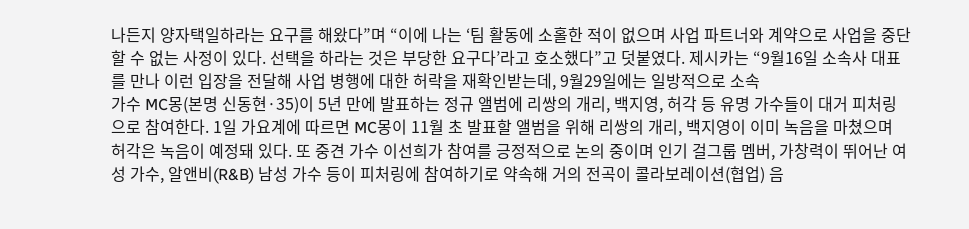나든지 양자택일하라는 요구를 해왔다”며 “이에 나는 ‘팀 활동에 소홀한 적이 없으며 사업 파트너와 계약으로 사업을 중단할 수 없는 사정이 있다. 선택을 하라는 것은 부당한 요구다’라고 호소했다”고 덧붙였다. 제시카는 “9월16일 소속사 대표를 만나 이런 입장을 전달해 사업 병행에 대한 허락을 재확인받는데, 9월29일에는 일방적으로 소속
가수 MC몽(본명 신동현·35)이 5년 만에 발표하는 정규 앨범에 리쌍의 개리, 백지영, 허각 등 유명 가수들이 대거 피처링으로 참여한다. 1일 가요계에 따르면 MC몽이 11월 초 발표할 앨범을 위해 리쌍의 개리, 백지영이 이미 녹음을 마쳤으며 허각은 녹음이 예정돼 있다. 또 중견 가수 이선희가 참여를 긍정적으로 논의 중이며 인기 걸그룹 멤버, 가창력이 뛰어난 여성 가수, 알앤비(R&B) 남성 가수 등이 피처링에 참여하기로 약속해 거의 전곡이 콜라보레이션(협업) 음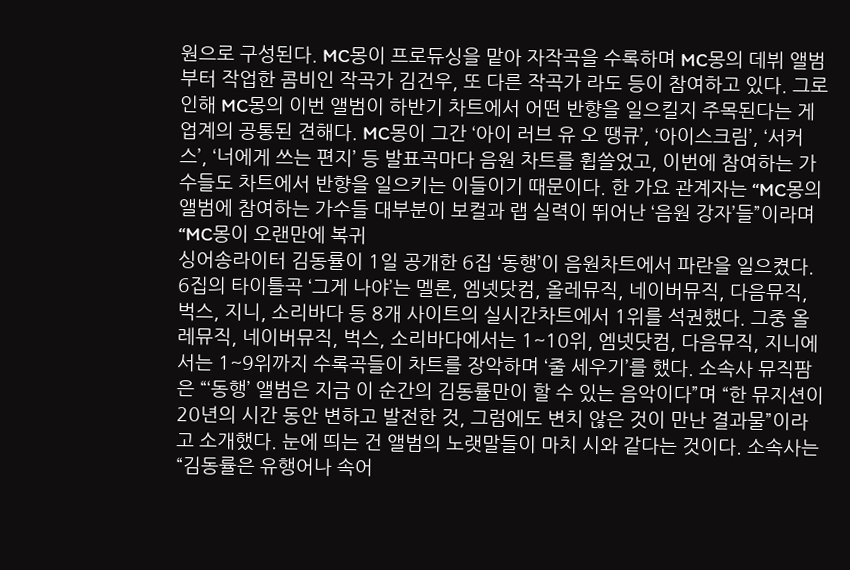원으로 구성된다. MC몽이 프로듀싱을 맡아 자작곡을 수록하며 MC몽의 데뷔 앨범부터 작업한 콤비인 작곡가 김건우, 또 다른 작곡가 라도 등이 참여하고 있다. 그로 인해 MC몽의 이번 앨범이 하반기 차트에서 어떤 반향을 일으킬지 주목된다는 게 업계의 공통된 견해다. MC몽이 그간 ‘아이 러브 유 오 땡큐’, ‘아이스크림’, ‘서커스’, ‘너에게 쓰는 편지’ 등 발표곡마다 음원 차트를 휩쓸었고, 이번에 참여하는 가수들도 차트에서 반향을 일으키는 이들이기 때문이다. 한 가요 관계자는 “MC몽의 앨범에 참여하는 가수들 대부분이 보컬과 랩 실력이 뛰어난 ‘음원 강자’들”이라며 “MC몽이 오랜만에 복귀
싱어송라이터 김동률이 1일 공개한 6집 ‘동행’이 음원차트에서 파란을 일으켰다. 6집의 타이틀곡 ‘그게 나야’는 멜론, 엠넷닷컴, 올레뮤직, 네이버뮤직, 다음뮤직, 벅스, 지니, 소리바다 등 8개 사이트의 실시간차트에서 1위를 석권했다. 그중 올레뮤직, 네이버뮤직, 벅스, 소리바다에서는 1~10위, 엠넷닷컴, 다음뮤직, 지니에서는 1~9위까지 수록곡들이 차트를 장악하며 ‘줄 세우기’를 했다. 소속사 뮤직팜은 “‘동행’ 앨범은 지금 이 순간의 김동률만이 할 수 있는 음악이다”며 “한 뮤지션이 20년의 시간 동안 변하고 발전한 것, 그럼에도 변치 않은 것이 만난 결과물”이라고 소개했다. 눈에 띄는 건 앨범의 노랫말들이 마치 시와 같다는 것이다. 소속사는 “김동률은 유행어나 속어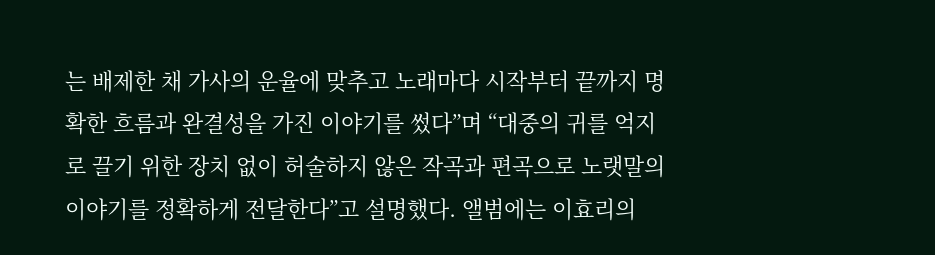는 배제한 채 가사의 운율에 맞추고 노래마다 시작부터 끝까지 명확한 흐름과 완결성을 가진 이야기를 썼다”며 “대중의 귀를 억지로 끌기 위한 장치 없이 허술하지 않은 작곡과 편곡으로 노랫말의 이야기를 정확하게 전달한다”고 설명했다. 앨범에는 이효리의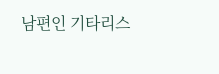남편인 기타리스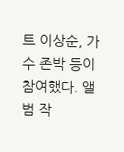트 이상순, 가수 존박 등이 참여했다. 앨범 작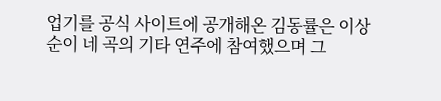업기를 공식 사이트에 공개해온 김동률은 이상순이 네 곡의 기타 연주에 참여했으며 그